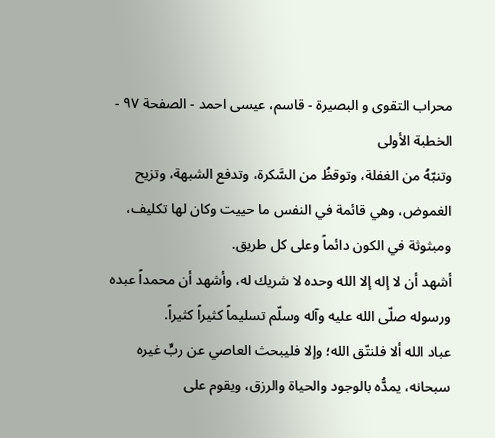محراب التقوى و البصيرة - قاسم، عيسى احمد - الصفحة ٩٧ - الخطبة الأولى
وتنبّهُ من الغفلة، وتوقظُ من السَّكرة، وتدفع الشبهة، وتزيح الغموض، وهي قائمة في النفس ما حييت وكان لها تكليف، ومبثوثة في الكون دائماً وعلى كل طريق.
أشهد أن لا إله إلا الله وحده لا شريك له، وأشهد أن محمداً عبده ورسوله صلّى الله عليه وآله وسلّم تسليماً كثيراً كثيراً.
عباد الله ألا فلنتّق الله؛ وإلا فليبحث العاصي عن ربٍّ غيره سبحانه، يمدُّه بالوجود والحياة والرزق، ويقوم على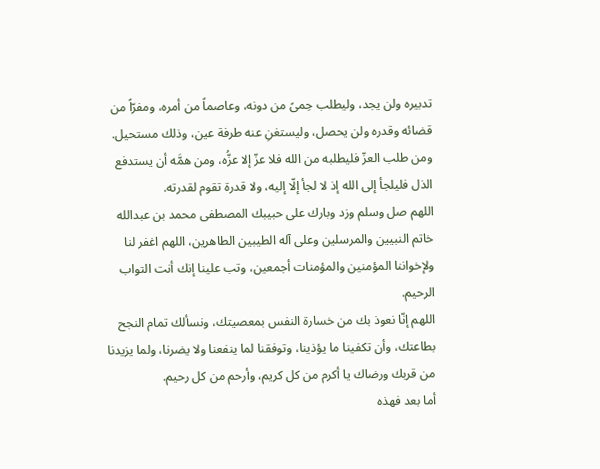تدبيره ولن يجد، وليطلب حِمىً من دونه، وعاصماً من أمره، ومفرّاً من قضائه وقدره ولن يحصل، وليستغنِ عنه طرفة عين، وذلك مستحيل.
ومن طلب العزّ فليطلبه من الله فلا عزّ إلا عزُّه، ومن همَّه أن يستدفع الذل فليلجأ إلى الله إذ لا لجأ إلّا إليه، ولا قدرة تقوم لقدرته.
اللهم صل وسلم وزد وبارك على حبيبك المصطفى محمد بن عبدالله خاتم النبيين والمرسلين وعلى آله الطيبين الطاهرين، اللهم اغفر لنا ولإخواننا المؤمنين والمؤمنات أجمعين، وتب علينا إنك أنت التواب الرحيم.
اللهم إنّا نعوذ بك من خسارة النفس بمعصيتك، ونسألك تمام النجح بطاعتك، وأن تكفينا ما يؤذينا، وتوفقنا لما ينفعنا ولا يضرنا، ولما يزيدنا من قربك ورضاك يا أكرم من كل كريم، وأرحم من كل رحيم.
أما بعد فهذه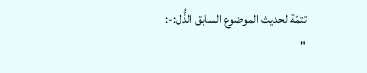تتمّة لحديث الموضوع السابق الذُّل:-:
"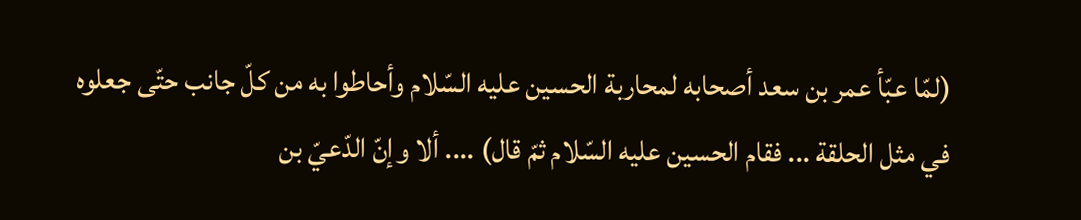(لمّا عبّأ عمر بن سعد أصحابه لمحاربة الحسين عليه السّلام وأحاطوا به من كلّ جانب حتّى جعلوه في مثل الحلقة ... فقام الحسين عليه السّلام ثمّ قال) .... ألا وإنّ الدّعيّ بن